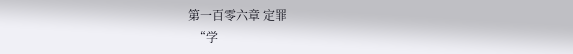第一百零六章 定罪
  “学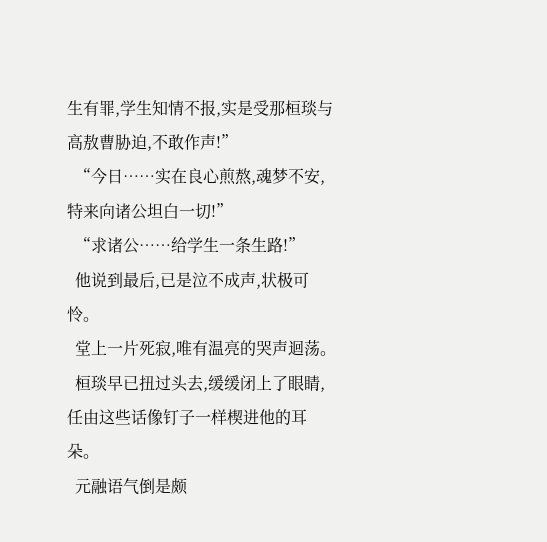生有罪,学生知情不报,实是受那桓琰与高敖曹胁迫,不敢作声!”
  “今日……实在良心煎熬,魂梦不安,特来向诸公坦白一切!”
  “求诸公……给学生一条生路!”
  他说到最后,已是泣不成声,状极可怜。
  堂上一片死寂,唯有温亮的哭声迴荡。
  桓琰早已扭过头去,缓缓闭上了眼睛,任由这些话像钉子一样楔进他的耳朵。
  元融语气倒是颇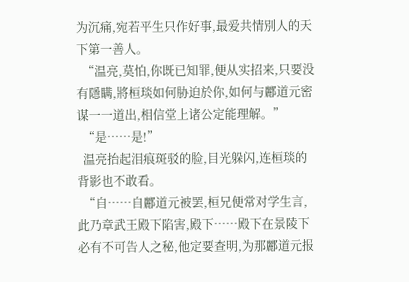为沉痛,宛若平生只作好事,最爱共情別人的天下第一善人。
  “温亮,莫怕,你既已知罪,便从实招来,只要没有隱瞒,將桓琰如何胁迫於你,如何与酈道元密谋一一道出,相信堂上诸公定能理解。”
  “是……是!”
  温亮抬起泪痕斑驳的脸,目光躲闪,连桓琰的背影也不敢看。
  “自……自酈道元被罢,桓兄便常对学生言,此乃章武王殿下陷害,殿下……殿下在景陵下必有不可告人之秘,他定要查明,为那酈道元报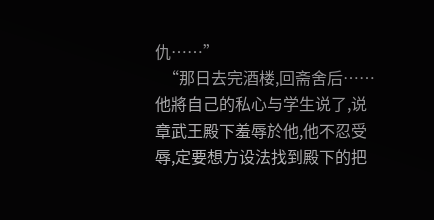仇……”
  “那日去完酒楼,回斋舍后……他將自己的私心与学生说了,说章武王殿下羞辱於他,他不忍受辱,定要想方设法找到殿下的把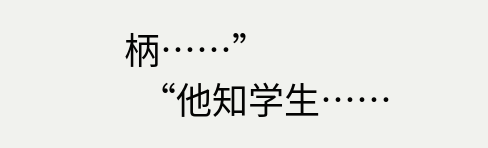柄……”
  “他知学生……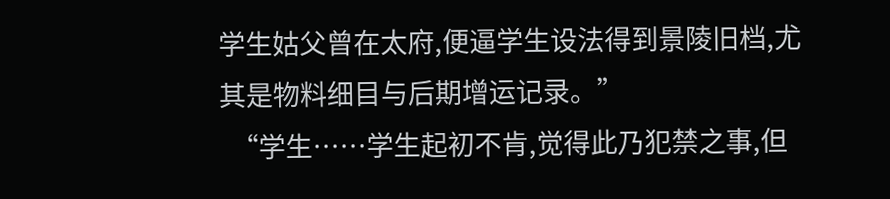学生姑父曾在太府,便逼学生设法得到景陵旧档,尤其是物料细目与后期增运记录。”
  “学生……学生起初不肯,觉得此乃犯禁之事,但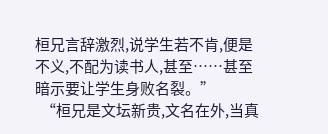桓兄言辞激烈,说学生若不肯,便是不义,不配为读书人,甚至……甚至暗示要让学生身败名裂。”
  “桓兄是文坛新贵,文名在外,当真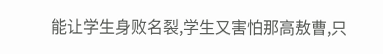能让学生身败名裂,学生又害怕那高敖曹,只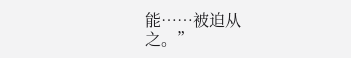能……被迫从之。”